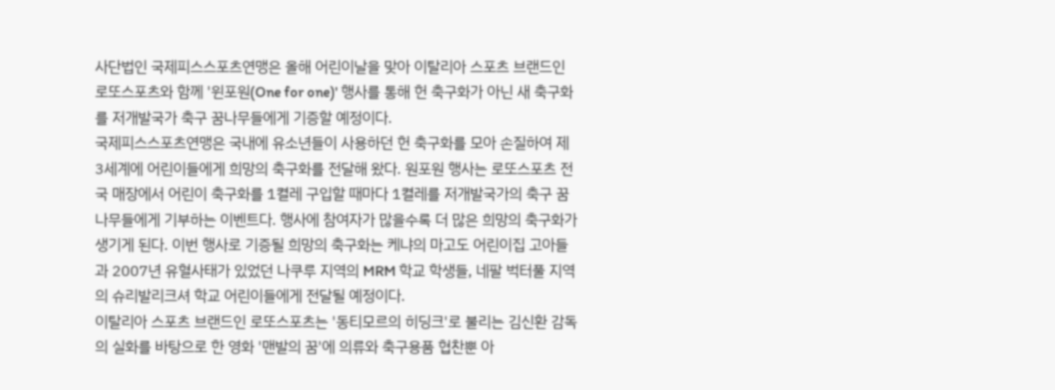사단법인 국제피스스포츠연맹은 올해 어린이날을 맞아 이탈리아 스포츠 브랜드인 로또스포츠와 함께 '윈포원(One for one)' 행사를 통해 헌 축구화가 아닌 새 축구화를 저개발국가 축구 꿈나무들에게 기증할 예정이다.
국제피스스포츠연맹은 국내에 유소년들이 사용하던 헌 축구화를 모아 손질하여 제 3세계에 어린이들에게 희망의 축구화를 전달해 왔다. 원포원 행사는 로또스포츠 전국 매장에서 어린이 축구화를 1켤레 구입할 때마다 1켤레를 저개발국가의 축구 꿈나무들에게 기부하는 이벤트다. 행사에 참여자가 많을수록 더 많은 희망의 축구화가 생기게 된다. 이번 행사로 기증될 희망의 축구화는 케냐의 마고도 어린이집 고아들과 2007년 유혈사태가 있었던 나쿠루 지역의 MRM 학교 학생들, 네팔 벅터풀 지역의 슈리발리크셔 학교 어린이들에게 전달될 예정이다.
이탈리아 스포츠 브랜드인 로또스포츠는 '동티모르의 히딩크'로 불리는 김신환 감독의 실화를 바탕으로 한 영화 '맨발의 꿈'에 의류와 축구용품 협찬뿐 아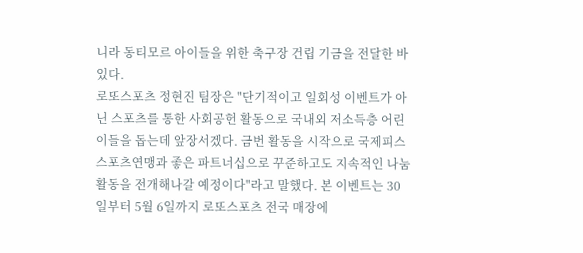니라 동티모르 아이들을 위한 축구장 건립 기금을 전달한 바 있다.
로또스포츠 정현진 팀장은 "단기적이고 일회성 이벤트가 아닌 스포츠를 통한 사회공헌 활동으로 국내외 저소득층 어린이들을 돕는데 앞장서겠다. 금번 활동을 시작으로 국제피스스포츠연맹과 좋은 파트너십으로 꾸준하고도 지속적인 나눔활동을 전개해나갈 예정이다"라고 말했다. 본 이벤트는 30일부터 5월 6일까지 로또스포츠 전국 매장에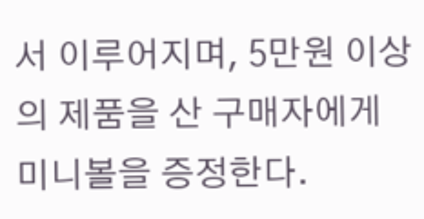서 이루어지며, 5만원 이상의 제품을 산 구매자에게 미니볼을 증정한다.